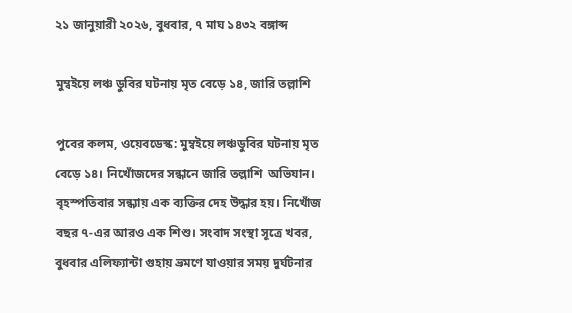২১ জানুয়ারী ২০২৬, বুধবার, ৭ মাঘ ১৪৩২ বঙ্গাব্দ

মুম্বইয়ে লঞ্চ ডুবির ঘটনায় মৃত বেড়ে ১৪, জারি তল্লাশি

পুবের কলম, ওয়েবডেস্ক: মুম্বইয়ে লঞ্চডুবির ঘটনায় মৃত বেড়ে ১৪। নিখোঁজদের সন্ধানে জারি তল্লাশি  অভিযান। বৃহস্পতিবার সন্ধ্যায় এক ব্যক্তির দেহ উদ্ধার হয়। নিখোঁজ বছর ৭-এর আরও এক শিশু। সংবাদ সংস্থা সূত্রে খবর, বুধবার এলিফ্যান্টা গুহায় ভ্রমণে যাওয়ার সময় দুর্ঘটনার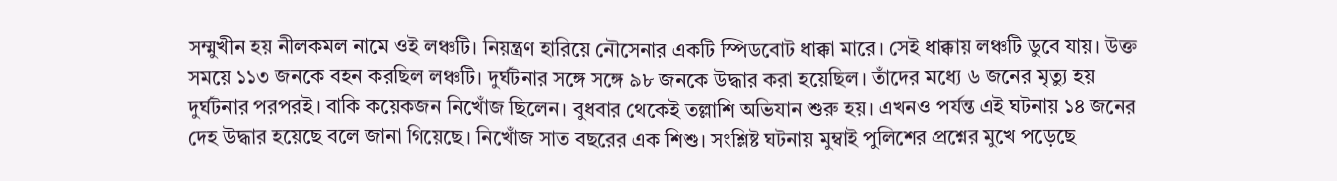সম্মুখীন হয় নীলকমল নামে ওই লঞ্চটি। নিয়ন্ত্রণ হারিয়ে নৌসেনার একটি স্পিডবোট ধাক্কা মারে। সেই ধাক্কায় লঞ্চটি ডুবে যায়। উক্ত সময়ে ১১৩ জনকে বহন করছিল লঞ্চটি। দুর্ঘটনার সঙ্গে সঙ্গে ৯৮ জনকে উদ্ধার করা হয়েছিল। তাঁদের মধ্যে ৬ জনের মৃত্যু হয় দুর্ঘটনার পরপরই। বাকি কয়েকজন নিখোঁজ ছিলেন। বুধবার থেকেই তল্লাশি অভিযান শুরু হয়। এখনও পর্যন্ত এই ঘটনায় ১৪ জনের দেহ উদ্ধার হয়েছে বলে জানা গিয়েছে। নিখোঁজ সাত বছরের এক শিশু। সংশ্লিষ্ট ঘটনায় মুম্বাই পুলিশের প্রশ্নের মুখে পড়েছে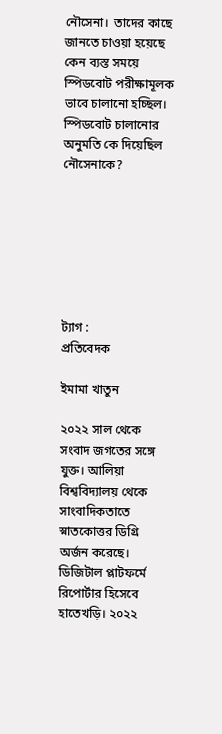নৌসেনা।  তাদের কাছে জানতে চাওয়া হয়েছে কেন ব্যস্ত সময়ে স্পিডবোট পরীক্ষামূলক ভাবে চালানো হচ্ছিল। স্পিডবোট চালানোর অনুমতি কে দিয়েছিল নৌসেনাকে?







ট্যাগ :
প্রতিবেদক

ইমামা খাতুন

২০২২ সাল থেকে সংবাদ জগতের সঙ্গে যুক্ত। আলিয়া বিশ্ববিদ্যালয় থেকে সাংবাদিকতাতে স্নাতকোত্তর ডিগ্রি অর্জন করেছে। ডিজিটাল প্লাটফর্মে রিপোর্টার হিসেবে হাতেখড়ি। ২০২২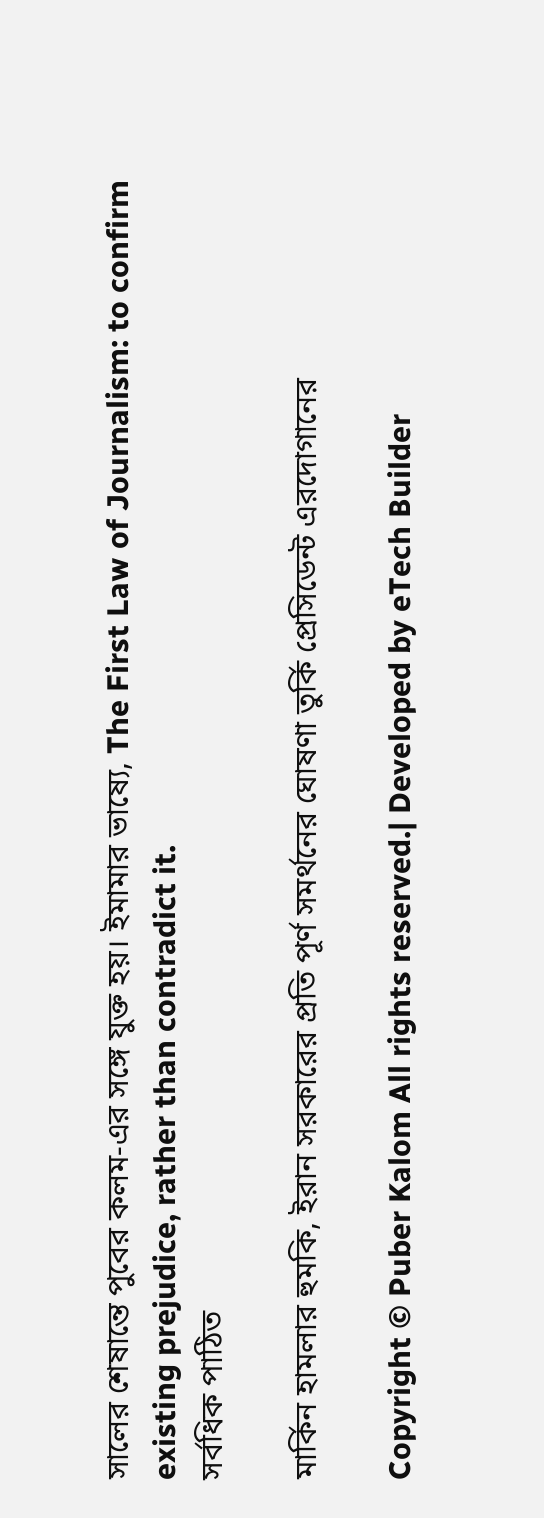সালের শেষান্তে পুবের কলম-এর সঙ্গে যুক্ত হয়। ইমামার ভাষ্যে, The First Law of Journalism: to confirm existing prejudice, rather than contradict it.
সর্বধিক পাঠিত

মার্কিন হামলার হুমকি, ইরান সরকারের প্রতি পূর্ণ সমর্থনের ঘোষণা তুর্কি প্রেসিডেন্ট এরদোগানের

Copyright © Puber Kalom All rights reserved.| Developed by eTech Builder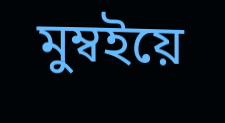মুম্বইয়ে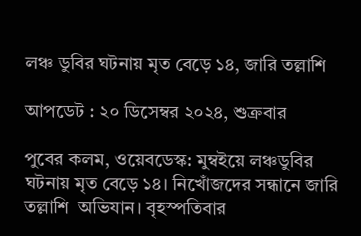লঞ্চ ডুবির ঘটনায় মৃত বেড়ে ১৪, জারি তল্লাশি

আপডেট : ২০ ডিসেম্বর ২০২৪, শুক্রবার

পুবের কলম, ওয়েবডেস্ক: মুম্বইয়ে লঞ্চডুবির ঘটনায় মৃত বেড়ে ১৪। নিখোঁজদের সন্ধানে জারি তল্লাশি  অভিযান। বৃহস্পতিবার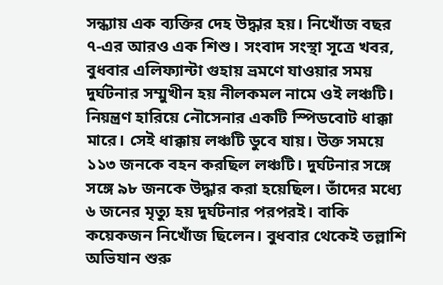সন্ধ্যায় এক ব্যক্তির দেহ উদ্ধার হয়। নিখোঁজ বছর ৭-এর আরও এক শিশু। সংবাদ সংস্থা সূত্রে খবর, বুধবার এলিফ্যান্টা গুহায় ভ্রমণে যাওয়ার সময় দুর্ঘটনার সম্মুখীন হয় নীলকমল নামে ওই লঞ্চটি। নিয়ন্ত্রণ হারিয়ে নৌসেনার একটি স্পিডবোট ধাক্কা মারে। সেই ধাক্কায় লঞ্চটি ডুবে যায়। উক্ত সময়ে ১১৩ জনকে বহন করছিল লঞ্চটি। দুর্ঘটনার সঙ্গে সঙ্গে ৯৮ জনকে উদ্ধার করা হয়েছিল। তাঁদের মধ্যে ৬ জনের মৃত্যু হয় দুর্ঘটনার পরপরই। বাকি কয়েকজন নিখোঁজ ছিলেন। বুধবার থেকেই তল্লাশি অভিযান শুরু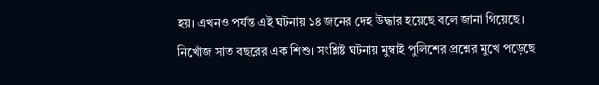হয়। এখনও পর্যন্ত এই ঘটনায় ১৪ জনের দেহ উদ্ধার হয়েছে বলে জানা গিয়েছে। নিখোঁজ সাত বছরের এক শিশু। সংশ্লিষ্ট ঘটনায় মুম্বাই পুলিশের প্রশ্নের মুখে পড়েছে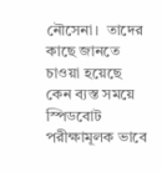নৌসেনা।  তাদের কাছে জানতে চাওয়া হয়েছে কেন ব্যস্ত সময়ে স্পিডবোট পরীক্ষামূলক ভাবে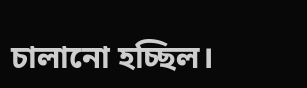চালানো হচ্ছিল।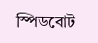স্পিডবোট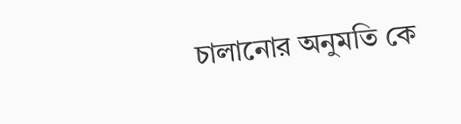চালানোর অনুমতি কে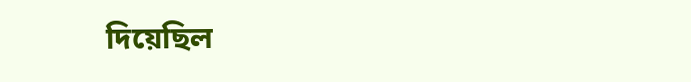দিয়েছিল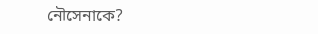নৌসেনাকে?